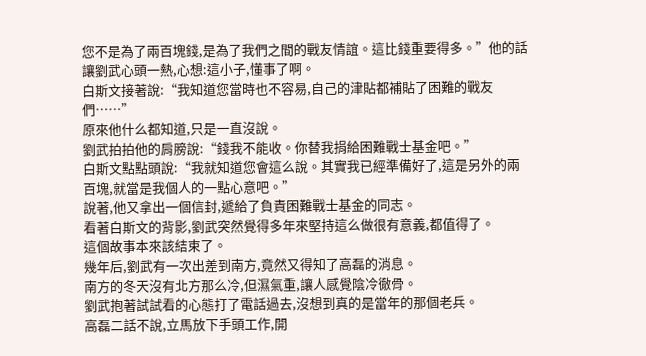您不是為了兩百塊錢,是為了我們之間的戰友情誼。這比錢重要得多。”他的話讓劉武心頭一熱,心想:這小子,懂事了啊。
白斯文接著說:“我知道您當時也不容易,自己的津貼都補貼了困難的戰友們……”
原來他什么都知道,只是一直沒說。
劉武拍拍他的肩膀說:“錢我不能收。你替我捐給困難戰士基金吧。”
白斯文點點頭說:“我就知道您會這么說。其實我已經準備好了,這是另外的兩百塊,就當是我個人的一點心意吧。”
說著,他又拿出一個信封,遞給了負責困難戰士基金的同志。
看著白斯文的背影,劉武突然覺得多年來堅持這么做很有意義,都值得了。
這個故事本來該結束了。
幾年后,劉武有一次出差到南方,竟然又得知了高磊的消息。
南方的冬天沒有北方那么冷,但濕氣重,讓人感覺陰冷徹骨。
劉武抱著試試看的心態打了電話過去,沒想到真的是當年的那個老兵。
高磊二話不說,立馬放下手頭工作,開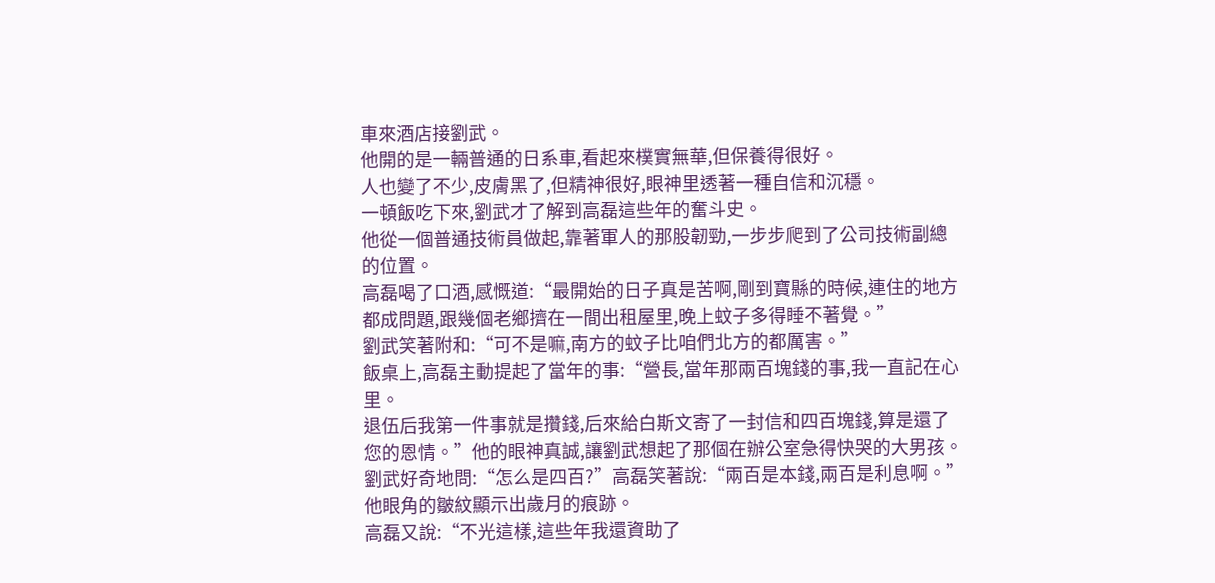車來酒店接劉武。
他開的是一輛普通的日系車,看起來樸實無華,但保養得很好。
人也變了不少,皮膚黑了,但精神很好,眼神里透著一種自信和沉穩。
一頓飯吃下來,劉武才了解到高磊這些年的奮斗史。
他從一個普通技術員做起,靠著軍人的那股韌勁,一步步爬到了公司技術副總的位置。
高磊喝了口酒,感慨道:“最開始的日子真是苦啊,剛到寶縣的時候,連住的地方都成問題,跟幾個老鄉擠在一間出租屋里,晚上蚊子多得睡不著覺。”
劉武笑著附和:“可不是嘛,南方的蚊子比咱們北方的都厲害。”
飯桌上,高磊主動提起了當年的事:“營長,當年那兩百塊錢的事,我一直記在心里。
退伍后我第一件事就是攢錢,后來給白斯文寄了一封信和四百塊錢,算是還了您的恩情。”他的眼神真誠,讓劉武想起了那個在辦公室急得快哭的大男孩。
劉武好奇地問:“怎么是四百?”高磊笑著說:“兩百是本錢,兩百是利息啊。”他眼角的皺紋顯示出歲月的痕跡。
高磊又說:“不光這樣,這些年我還資助了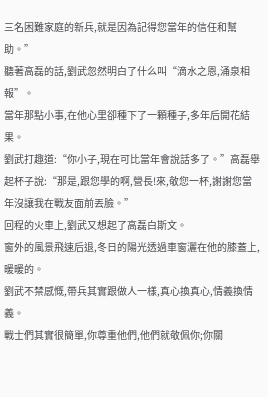三名困難家庭的新兵,就是因為記得您當年的信任和幫助。”
聽著高磊的話,劉武忽然明白了什么叫“滴水之恩,涌泉相報”。
當年那點小事,在他心里卻種下了一顆種子,多年后開花結果。
劉武打趣道:“你小子,現在可比當年會說話多了。”高磊舉起杯子說:“那是,跟您學的啊,營長!來,敬您一杯,謝謝您當年沒讓我在戰友面前丟臉。”
回程的火車上,劉武又想起了高磊白斯文。
窗外的風景飛速后退,冬日的陽光透過車窗灑在他的膝蓋上,暖暖的。
劉武不禁感慨,帶兵其實跟做人一樣,真心換真心,情義換情義。
戰士們其實很簡單,你尊重他們,他們就敬佩你;你關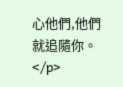心他們,他們就追隨你。</p>